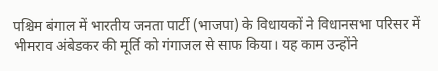पश्चिम बंगाल में भारतीय जनता पार्टी (भाजपा) के विधायकों ने विधानसभा परिसर में भीमराव अंबेडकर की मूर्ति को गंगाजल से साफ किया। यह काम उन्होंने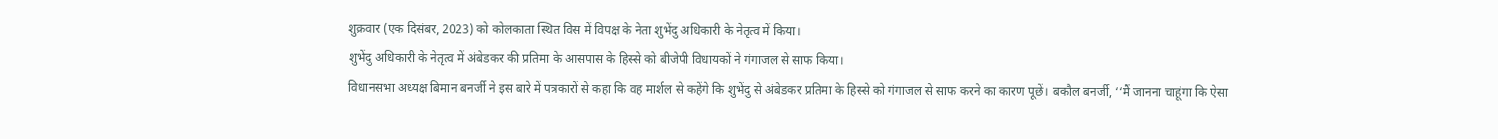शुक्रवार (एक दिसंबर, 2023) को कोलकाता स्थित विस में विपक्ष के नेता शुभेंदु अधिकारी के नेतृत्व में किया।
शुभेंदु अधिकारी के नेतृत्व में अंबेडकर की प्रतिमा के आसपास के हिस्से को बीजेपी विधायकों ने गंगाजल से साफ किया।
विधानसभा अध्यक्ष बिमान बनर्जी ने इस बारे में पत्रकारों से कहा कि वह मार्शल से कहेंगे कि शुभेंदु से अंबेडकर प्रतिमा के हिस्से को गंगाजल से साफ करने का कारण पूछें। बकौल बनर्जी, ‘‘मैं जानना चाहूंगा कि ऐसा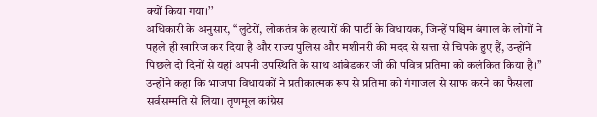क्यों किया गया।’’
अधिकारी के अनुसार, ‘‘लुटेरों, लोकतंत्र के हत्यारों की पार्टी के विधायक, जिन्हें पश्चिम बंगाल के लोगों ने पहले ही खारिज कर दिया है और राज्य पुलिस और मशीनरी की मदद से सत्ता से चिपके हुए हैं, उन्होंने पिछले दो दिनों से यहां अपनी उपस्थिति के साथ आंबेडकर जी की पवित्र प्रतिमा को कलंकित किया है।’’
उन्होंने कहा कि भाजपा विधायकों ने प्रतीकात्मक रूप से प्रतिमा को गंगाजल से साफ करने का फैसला सर्वसम्मति से लिया। तृणमूल कांग्रेस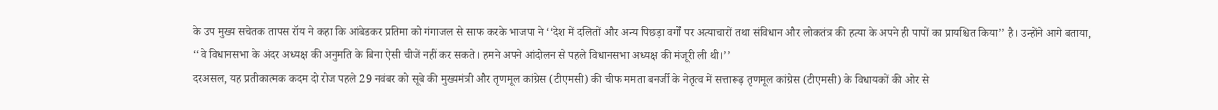के उप मुख्य सचेतक तापस रॉय ने कहा कि आंबेडकर प्रतिमा को गंगाजल से साफ करके भाजपा ने ‘‘देश में दलितों और अन्य पिछड़ा वर्गों पर अत्याचारों तथा संविधान और लोकतंत्र की हत्या के अपने ही पापों का प्रायश्चित किया’’ है। उन्होंने आगे बताया, ‘‘वे विधानसभा के अंदर अध्यक्ष की अनुमति के बिना ऐसी चीजें नहीं कर सकते। हमने अपने आंदोलन से पहले विधानसभा अध्यक्ष की मंजूरी ली थी।’’
दरअसल, यह प्रतीकात्मक कदम दो रोज पहले 29 नवंबर को सूबे की मुख्यमंत्री और तृणमूल कांग्रेस (टीएमसी) की चीफ ममता बनर्जी के नेतृत्व में सत्तारूढ़ तृणमूल कांग्रेस (टीएमसी) के विधायकों की ओर से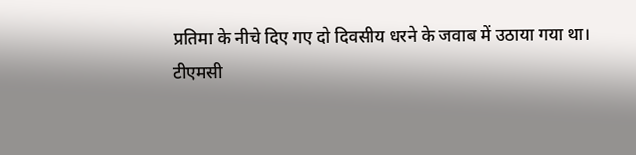प्रतिमा के नीचे दिए गए दो दिवसीय धरने के जवाब में उठाया गया था।
टीएमसी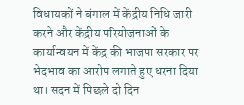विधायकों ने बंगाल में केंद्रीय निधि जारी करने और केंद्रीय परियोजनाओं के कार्यान्वयन में केंद्र की भाजपा सरकार पर भेदभाव का आरोप लगाते हुए धरना दिया था। सदन में पिछले दो दिन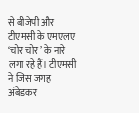से बीजेपी और टीएमसी के एमएलए ‘चोर चोर’ के नारे लगा रहे हैं। टीएमसी ने जिस जगह अंबेडकर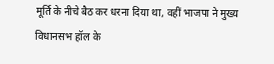मूर्ति के नीचे बैठ कर धरना दिया था, वहीं भाजपा ने मुख्य विधानसभ हॉल के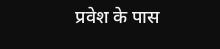प्रवेश के पास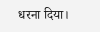धरना दिया।